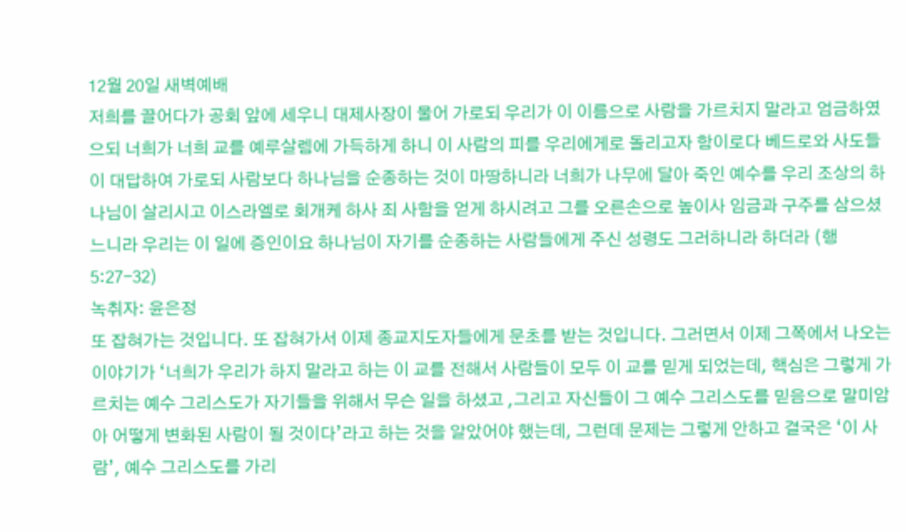12월 20일 새벽예배
저희를 끌어다가 공회 앞에 세우니 대제사장이 물어 가로되 우리가 이 이름으로 사람을 가르치지 말라고 엄금하였으되 너희가 너희 교를 예루살렘에 가득하게 하니 이 사람의 피를 우리에게로 돌리고자 함이로다 베드로와 사도들이 대답하여 가로되 사람보다 하나님을 순종하는 것이 마땅하니라 너희가 나무에 달아 죽인 예수를 우리 조상의 하나님이 살리시고 이스라엘로 회개케 하사 죄 사함을 얻게 하시려고 그를 오른손으로 높이사 임금과 구주를 삼으셨느니라 우리는 이 일에 증인이요 하나님이 자기를 순종하는 사람들에게 주신 성령도 그러하니라 하더라 (행 5:27-32)
녹취자: 윤은정
또 잡혀가는 것입니다. 또 잡혀가서 이제 종교지도자들에게 문초를 받는 것입니다. 그러면서 이제 그쪽에서 나오는 이야기가 ‘너희가 우리가 하지 말라고 하는 이 교를 전해서 사람들이 모두 이 교를 믿게 되었는데, 핵심은 그렇게 가르치는 예수 그리스도가 자기들을 위해서 무슨 일을 하셨고 ,그리고 자신들이 그 예수 그리스도를 믿음으로 말미암아 어떻게 변화된 사람이 될 것이다’라고 하는 것을 알았어야 했는데, 그런데 문제는 그렇게 안하고 결국은 ‘이 사람’, 예수 그리스도를 가리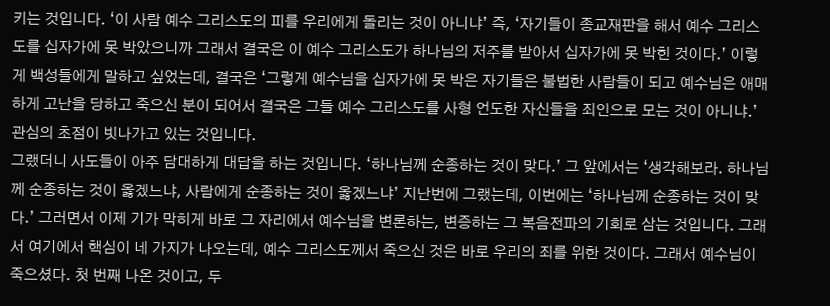키는 것입니다. ‘이 사람 예수 그리스도의 피를 우리에게 돌리는 것이 아니냐’ 즉, ‘자기들이 종교재판을 해서 예수 그리스도를 십자가에 못 박았으니까 그래서 결국은 이 예수 그리스도가 하나님의 저주를 받아서 십자가에 못 박힌 것이다.’ 이렇게 백성들에게 말하고 싶었는데, 결국은 ‘그렇게 예수님을 십자가에 못 박은 자기들은 불법한 사람들이 되고 예수님은 애매하게 고난을 당하고 죽으신 분이 되어서 결국은 그들 예수 그리스도를 사형 언도한 자신들을 죄인으로 모는 것이 아니냐.’ 관심의 초점이 빗나가고 있는 것입니다.
그랬더니 사도들이 아주 담대하게 대답을 하는 것입니다. ‘하나님께 순종하는 것이 맞다.’ 그 앞에서는 ‘생각해보라. 하나님께 순종하는 것이 옳겠느냐, 사람에게 순종하는 것이 옳겠느냐’ 지난번에 그랬는데, 이번에는 ‘하나님께 순종하는 것이 맞다.’ 그러면서 이제 기가 막히게 바로 그 자리에서 예수님을 변론하는, 변증하는 그 복음전파의 기회로 삼는 것입니다. 그래서 여기에서 핵심이 네 가지가 나오는데, 예수 그리스도께서 죽으신 것은 바로 우리의 죄를 위한 것이다. 그래서 예수님이 죽으셨다. 첫 번째 나온 것이고, 두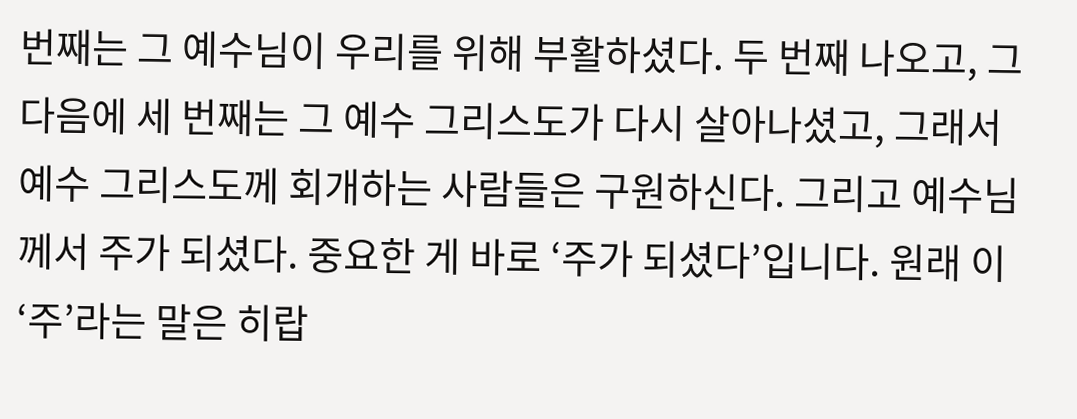번째는 그 예수님이 우리를 위해 부활하셨다. 두 번째 나오고, 그다음에 세 번째는 그 예수 그리스도가 다시 살아나셨고, 그래서 예수 그리스도께 회개하는 사람들은 구원하신다. 그리고 예수님께서 주가 되셨다. 중요한 게 바로 ‘주가 되셨다’입니다. 원래 이 ‘주’라는 말은 히랍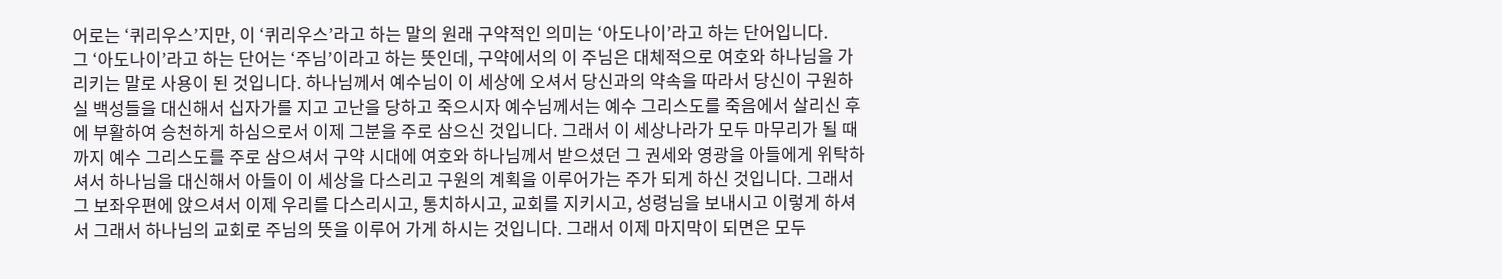어로는 ‘퀴리우스’지만, 이 ‘퀴리우스’라고 하는 말의 원래 구약적인 의미는 ‘아도나이’라고 하는 단어입니다.
그 ‘아도나이’라고 하는 단어는 ‘주님’이라고 하는 뜻인데, 구약에서의 이 주님은 대체적으로 여호와 하나님을 가리키는 말로 사용이 된 것입니다. 하나님께서 예수님이 이 세상에 오셔서 당신과의 약속을 따라서 당신이 구원하실 백성들을 대신해서 십자가를 지고 고난을 당하고 죽으시자 예수님께서는 예수 그리스도를 죽음에서 살리신 후에 부활하여 승천하게 하심으로서 이제 그분을 주로 삼으신 것입니다. 그래서 이 세상나라가 모두 마무리가 될 때까지 예수 그리스도를 주로 삼으셔서 구약 시대에 여호와 하나님께서 받으셨던 그 권세와 영광을 아들에게 위탁하셔서 하나님을 대신해서 아들이 이 세상을 다스리고 구원의 계획을 이루어가는 주가 되게 하신 것입니다. 그래서 그 보좌우편에 앉으셔서 이제 우리를 다스리시고, 통치하시고, 교회를 지키시고, 성령님을 보내시고 이렇게 하셔서 그래서 하나님의 교회로 주님의 뜻을 이루어 가게 하시는 것입니다. 그래서 이제 마지막이 되면은 모두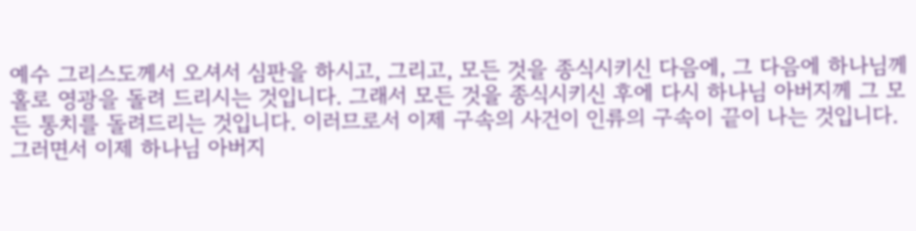예수 그리스도께서 오셔서 심판을 하시고, 그리고, 모든 것을 종식시키신 다음에, 그 다음에 하나님께 홀로 영광을 돌려 드리시는 것입니다. 그래서 모든 것을 종식시키신 후에 다시 하나님 아버지께 그 모든 통치를 돌려드리는 것입니다. 이러므로서 이제 구속의 사건이 인류의 구속이 끝이 나는 것입니다.
그러면서 이제 하나님 아버지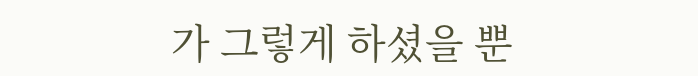가 그렇게 하셨을 뿐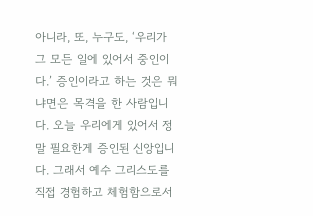아니라, 또, 누구도, ‘우리가 그 모든 일에 있어서 중인이다.’ 증인이라고 하는 것은 뭐냐면은 목격을 한 사람입니다. 오늘 우리에게 있어서 정말 필요한게 증인된 신앙입니다. 그래서 예수 그리스도를 직접 경험하고 체험함으로서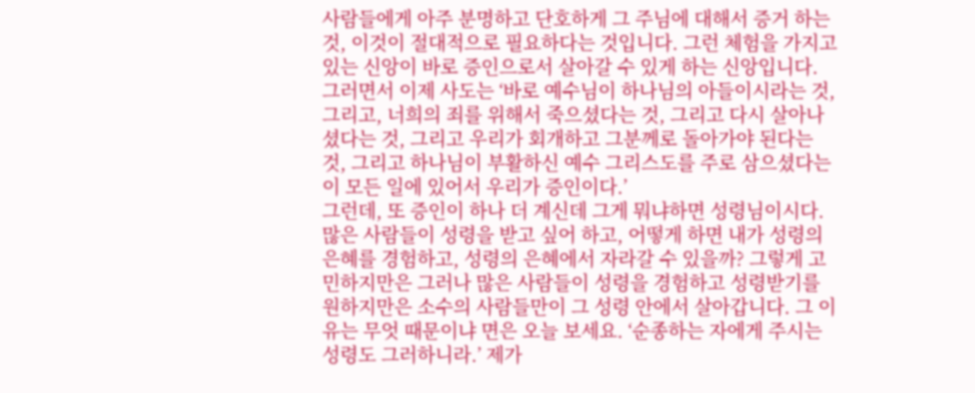사람들에게 아주 분명하고 단호하게 그 주님에 대해서 증거 하는 것, 이것이 절대적으로 필요하다는 것입니다. 그런 체험을 가지고 있는 신앙이 바로 증인으로서 살아갈 수 있게 하는 신앙입니다. 그러면서 이제 사도는 ‘바로 예수님이 하나님의 아들이시라는 것, 그리고, 너희의 죄를 위해서 죽으셨다는 것, 그리고 다시 살아나셨다는 것, 그리고 우리가 회개하고 그분께로 돌아가야 된다는 것, 그리고 하나님이 부활하신 예수 그리스도를 주로 삼으셨다는 이 모든 일에 있어서 우리가 증인이다.’
그런데, 또 증인이 하나 더 계신데 그게 뭐냐하면 성령님이시다. 많은 사람들이 성령을 받고 싶어 하고, 어떻게 하면 내가 성령의 은혜를 경험하고, 성령의 은혜에서 자라갈 수 있을까? 그렇게 고민하지만은 그러나 많은 사람들이 성령을 경험하고 성령받기를 원하지만은 소수의 사람들만이 그 성령 안에서 살아갑니다. 그 이유는 무엇 때문이냐 면은 오늘 보세요. ‘순종하는 자에게 주시는 성령도 그러하니라.’ 제가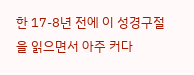한 17-8년 전에 이 성경구절을 읽으면서 아주 커다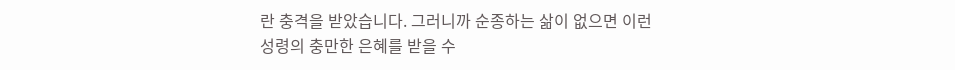란 충격을 받았습니다. 그러니까 순종하는 삶이 없으면 이런 성령의 충만한 은혜를 받을 수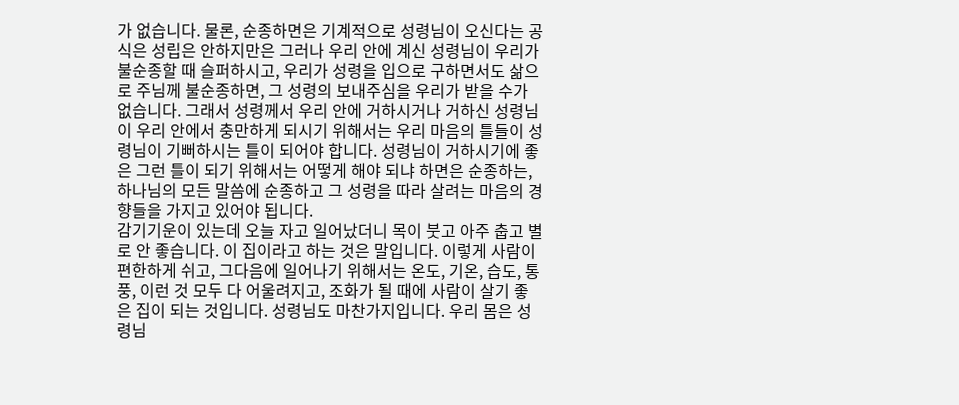가 없습니다. 물론, 순종하면은 기계적으로 성령님이 오신다는 공식은 성립은 안하지만은 그러나 우리 안에 계신 성령님이 우리가 불순종할 때 슬퍼하시고, 우리가 성령을 입으로 구하면서도 삶으로 주님께 불순종하면, 그 성령의 보내주심을 우리가 받을 수가 없습니다. 그래서 성령께서 우리 안에 거하시거나 거하신 성령님이 우리 안에서 충만하게 되시기 위해서는 우리 마음의 틀들이 성령님이 기뻐하시는 틀이 되어야 합니다. 성령님이 거하시기에 좋은 그런 틀이 되기 위해서는 어떻게 해야 되냐 하면은 순종하는, 하나님의 모든 말씀에 순종하고 그 성령을 따라 살려는 마음의 경향들을 가지고 있어야 됩니다.
감기기운이 있는데 오늘 자고 일어났더니 목이 붓고 아주 춥고 별로 안 좋습니다. 이 집이라고 하는 것은 말입니다. 이렇게 사람이 편한하게 쉬고, 그다음에 일어나기 위해서는 온도, 기온, 습도, 통풍, 이런 것 모두 다 어울려지고, 조화가 될 때에 사람이 살기 좋은 집이 되는 것입니다. 성령님도 마찬가지입니다. 우리 몸은 성령님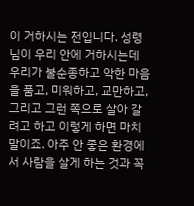이 거하시는 전입니다. 성령님이 우리 안에 거하시는데 우리가 불순종하고 악한 마음을 품고, 미워하고, 교만하고, 그리고 그런 쪽으로 살아 갈려고 하고 이렇게 하면 마치 말이죠. 아주 안 좋은 환경에서 사람을 살게 하는 것과 꼭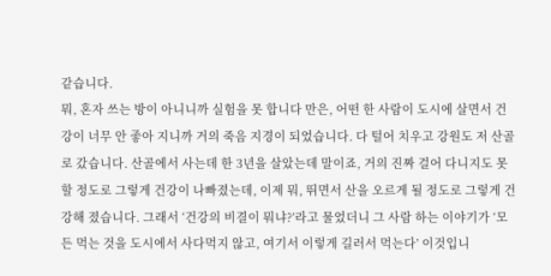같습니다.
뭐, 혼자 쓰는 방이 아니니까 실험을 못 합니다 만은, 어떤 한 사람이 도시에 살면서 건강이 너무 안 좋아 지니까 거의 죽음 지경이 되었습니다. 다 털어 치우고 강원도 저 산골로 갔습니다. 산골에서 사는데 한 3년을 살았는데 말이죠, 거의 진짜 걸어 다니지도 못할 정도로 그렇게 건강이 나빠졌는데, 이제 뭐, 뛰면서 산을 오르게 될 정도로 그렇게 건강해 졌습니다. 그래서 ‘건강의 비결이 뭐냐?’라고 물었더니 그 사람 하는 이야기가 ‘모든 먹는 것을 도시에서 사다먹지 않고, 여기서 이렇게 길러서 먹는다’ 이것입니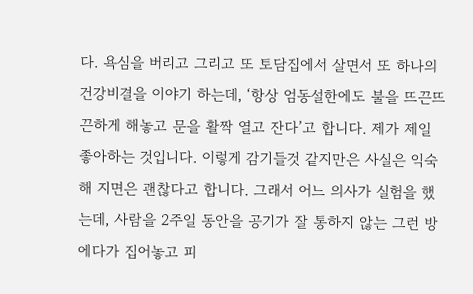다. 욕심을 버리고 그리고 또 토담집에서 살면서 또 하나의 건강비결을 이야기 하는데, ‘항상 엄동설한에도 불을 뜨끈뜨끈하게 해놓고 문을 활짝 열고 잔다’고 합니다. 제가 제일 좋아하는 것입니다. 이렇게 감기들것 같지만은 사실은 익숙해 지면은 괜찮다고 합니다. 그래서 어느 의사가 실험을 했는데, 사람을 2주일 동안을 공기가 잘 통하지 않는 그런 방에다가 집어놓고 피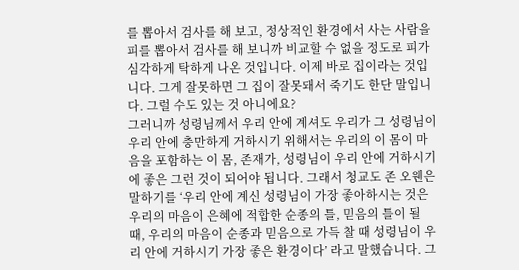를 뽑아서 검사를 해 보고, 정상적인 환경에서 사는 사람을 피를 뽑아서 검사를 해 보니까 비교할 수 없을 정도로 피가 심각하게 탁하게 나온 것입니다. 이제 바로 집이라는 것입니다. 그게 잘못하면 그 집이 잘못돼서 죽기도 한단 말입니다. 그럴 수도 있는 것 아니에요?
그러니까 성령님께서 우리 안에 계셔도 우리가 그 성령님이 우리 안에 충만하게 거하시기 위해서는 우리의 이 몸이 마음을 포함하는 이 몸, 존재가, 성령님이 우리 안에 거하시기에 좋은 그런 것이 되어야 됩니다. 그래서 청교도 존 오웬은 말하기를 ‘우리 안에 계신 성령님이 가장 좋아하시는 것은 우리의 마음이 은혜에 적합한 순종의 틀, 믿음의 틀이 될 때, 우리의 마음이 순종과 믿음으로 가득 찰 때 성령님이 우리 안에 거하시기 가장 좋은 환경이다’ 라고 말했습니다. 그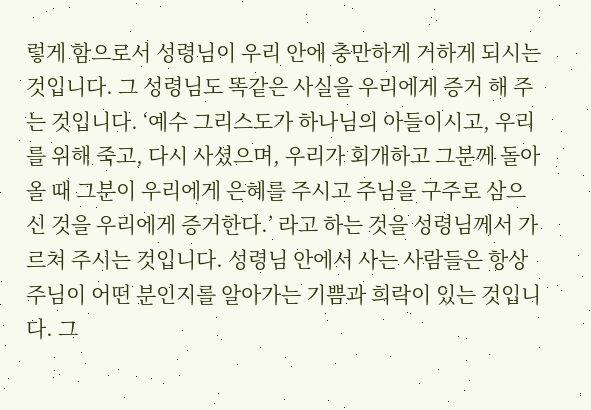렇게 함으로서 성령님이 우리 안에 충만하게 거하게 되시는 것입니다. 그 성령님도 똑같은 사실을 우리에게 증거 해 주는 것입니다. ‘예수 그리스도가 하나님의 아들이시고, 우리를 위해 죽고, 다시 사셨으며, 우리가 회개하고 그분께 돌아올 때 그분이 우리에게 은혜를 주시고 주님을 구주로 삼으신 것을 우리에게 증거한다.’ 라고 하는 것을 성령님께서 가르쳐 주시는 것입니다. 성령님 안에서 사는 사람들은 항상 주님이 어떤 분인지를 알아가는 기쁨과 희락이 있는 것입니다. 그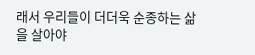래서 우리들이 더더욱 순종하는 삶을 살아야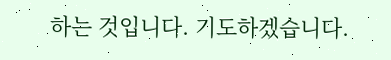하는 것입니다. 기도하겠습니다.